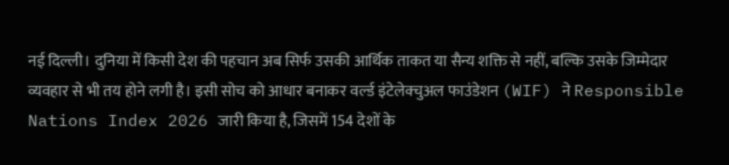नई दिल्ली। दुनिया में किसी देश की पहचान अब सिर्फ उसकी आर्थिक ताकत या सैन्य शक्ति से नहीं, बल्कि उसके जिम्मेदार व्यवहार से भी तय होने लगी है। इसी सोच को आधार बनाकर वर्ल्ड इंटेलेक्चुअल फाउंडेशन (WIF) ने Responsible Nations Index 2026 जारी किया है, जिसमें 154 देशों के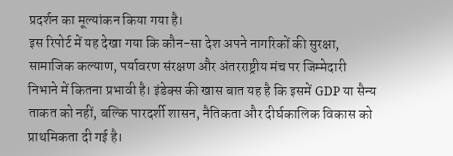प्रदर्शन का मूल्यांकन किया गया है।
इस रिपोर्ट में यह देखा गया कि कौन-सा देश अपने नागरिकों की सुरक्षा, सामाजिक कल्याण, पर्यावरण संरक्षण और अंतरराष्ट्रीय मंच पर जिम्मेदारी निभाने में कितना प्रभावी है। इंडेक्स की खास बात यह है कि इसमें GDP या सैन्य ताकत को नहीं, बल्कि पारदर्शी शासन, नैतिकता और दीर्घकालिक विकास को प्राथमिकता दी गई है।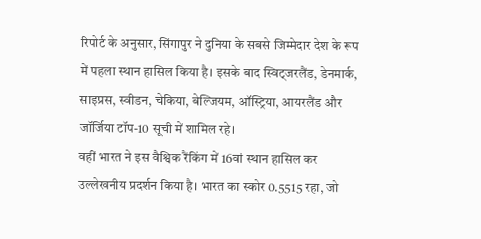रिपोर्ट के अनुसार, सिंगापुर ने दुनिया के सबसे जिम्मेदार देश के रूप में पहला स्थान हासिल किया है। इसके बाद स्विट्जरलैंड, डेनमार्क, साइप्रस, स्वीडन, चेकिया, बेल्जियम, ऑस्ट्रिया, आयरलैंड और जॉर्जिया टॉप-10 सूची में शामिल रहे।
वहीं भारत ने इस वैश्विक रैंकिंग में 16वां स्थान हासिल कर उल्लेखनीय प्रदर्शन किया है। भारत का स्कोर 0.5515 रहा, जो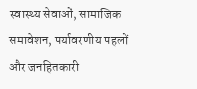स्वास्थ्य सेवाओं, सामाजिक समावेशन, पर्यावरणीय पहलों और जनहितकारी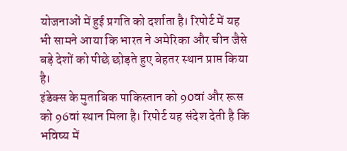योजनाओं में हुई प्रगति को दर्शाता है। रिपोर्ट में यह भी सामने आया कि भारत ने अमेरिका और चीन जैसे बड़े देशों को पीछे छोड़ते हुए बेहतर स्थान प्राप्त किया है।
इंडेक्स के मुताबिक पाकिस्तान को 90वां और रूस को 96वां स्थान मिला है। रिपोर्ट यह संदेश देती है कि भविष्य में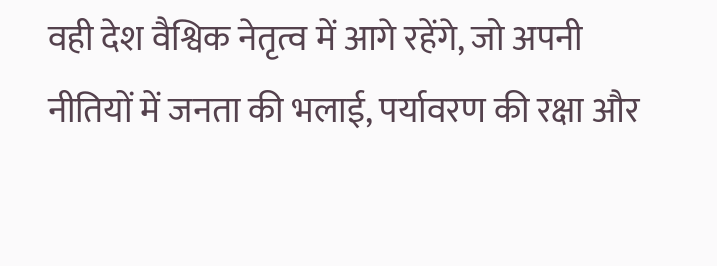वही देश वैश्विक नेतृत्व में आगे रहेंगे, जो अपनी नीतियों में जनता की भलाई, पर्यावरण की रक्षा और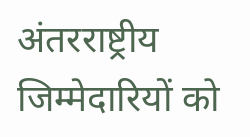अंतरराष्ट्रीय जिम्मेदारियों को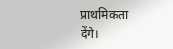प्राथमिकता देंगे।